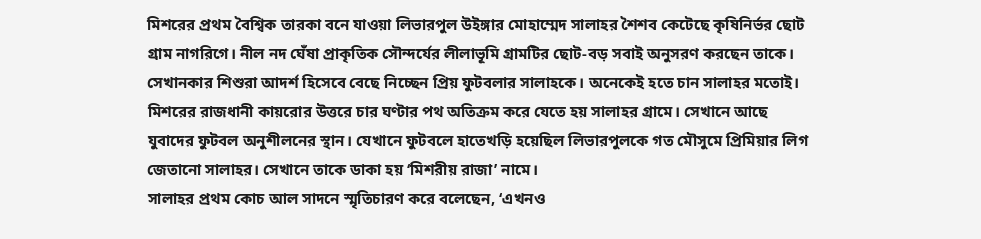মিশরের প্রথম বৈশ্বিক তারকা বনে যাওয়া লিভারপুল উইঙ্গার মোহাম্মেদ সালাহর শৈশব কেটেছে কৃষিনির্ভর ছোট গ্রাম নাগরিগে। নীল নদ ঘেঁষা প্রাকৃতিক সৌন্দর্যের লীলাভূমি গ্রামটির ছোট-বড় সবাই অনুসরণ করছেন তাকে। সেখানকার শিশুরা আদর্শ হিসেবে বেছে নিচ্ছেন প্রিয় ফুটবলার সালাহকে। অনেকেই হতে চান সালাহর মতোই।
মিশরের রাজধানী কায়রোর উত্তরে চার ঘণ্টার পথ অতিক্রম করে যেতে হয় সালাহর গ্রামে। সেখানে আছে যুবাদের ফুটবল অনুশীলনের স্থান। যেখানে ফুটবলে হাতেখড়ি হয়েছিল লিভারপুলকে গত মৌসুমে প্রিমিয়ার লিগ জেতানো সালাহর। সেখানে তাকে ডাকা হয় ‘মিশরীয় রাজা’ নামে।
সালাহর প্রথম কোচ আল সাদনে স্মৃতিচারণ করে বলেছেন, ‘এখনও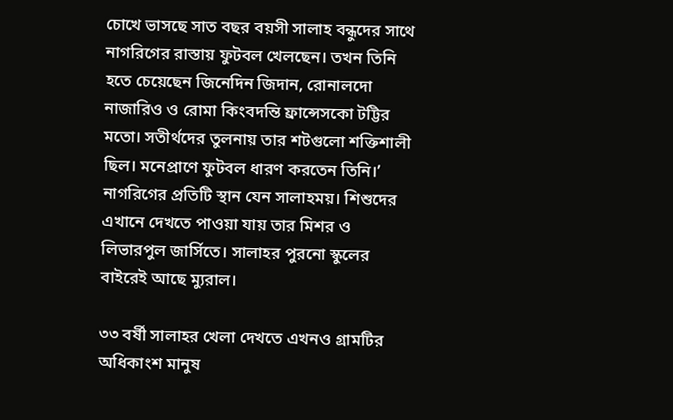চোখে ভাসছে সাত বছর বয়সী সালাহ বন্ধুদের সাথে নাগরিগের রাস্তায় ফুটবল খেলছেন। তখন তিনি হতে চেয়েছেন জিনেদিন জিদান, রোনালদো নাজারিও ও রোমা কিংবদন্তি ফ্রান্সেসকো টট্টির মতো। সতীর্থদের তুলনায় তার শটগুলো শক্তিশালী ছিল। মনেপ্রাণে ফুটবল ধারণ করতেন তিনি।’
নাগরিগের প্রতিটি স্থান যেন সালাহময়। শিশুদের এখানে দেখতে পাওয়া যায় তার মিশর ও লিভারপুল জার্সিতে। সালাহর পুরনো স্কুলের বাইরেই আছে ম্যুরাল।

৩৩ বর্ষী সালাহর খেলা দেখতে এখনও গ্রামটির অধিকাংশ মানুষ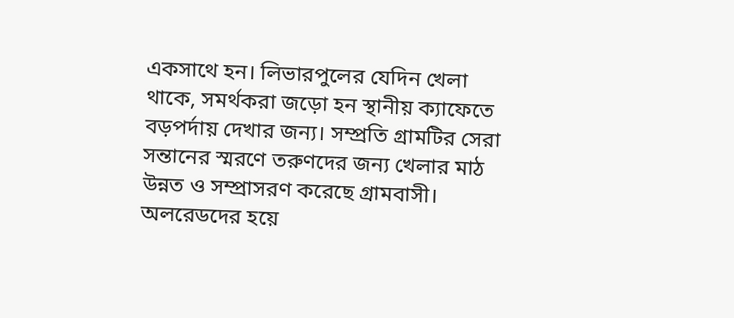একসাথে হন। লিভারপুলের যেদিন খেলা থাকে, সমর্থকরা জড়ো হন স্থানীয় ক্যাফেতে বড়পর্দায় দেখার জন্য। সম্প্রতি গ্রামটির সেরা সন্তানের স্মরণে তরুণদের জন্য খেলার মাঠ উন্নত ও সম্প্রাসরণ করেছে গ্রামবাসী।
অলরেডদের হয়ে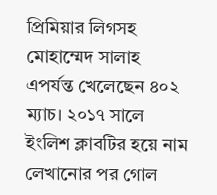প্রিমিয়ার লিগসহ মোহাম্মেদ সালাহ এপর্যন্ত খেলেছেন ৪০২ ম্যাচ। ২০১৭ সালে ইংলিশ ক্লাবটির হয়ে নাম লেখানোর পর গোল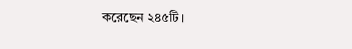করেছেন ২৪৫টি।